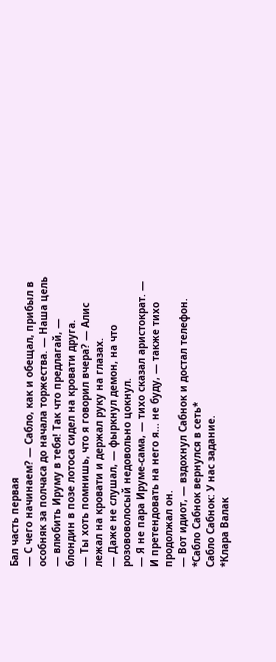Бал часть первая
— С чего начинаем? — Сабло, как и обещал, прибыл в особняк за полчаса до начала торжества. — Наша цель — влюбить Ируму в тебя! Так что предлагай, — блондин в позе лотоса сидел на кровати друга.
— Ты хоть помнишь, что я говорил вчера? — Алис лежал на кровати и держал руку на глазах.
— Даже не слушал, — фыркнул демон, на что розововолосый недовольно цокнул.
— Я не пара Ируме-сама, — тихо сказал аристократ. — И претендовать на него я... не буду, — также тихо продолжал он.
— Вот идиот, — вздохнул Сабнок и достал телефон.
*Сабло Сабнок вернулся в сеть*
Сабло Сабнок: У нас задание.
*Клара Валак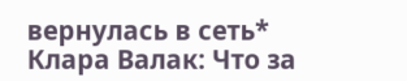вернулась в сеть*
Клара Валак: Что за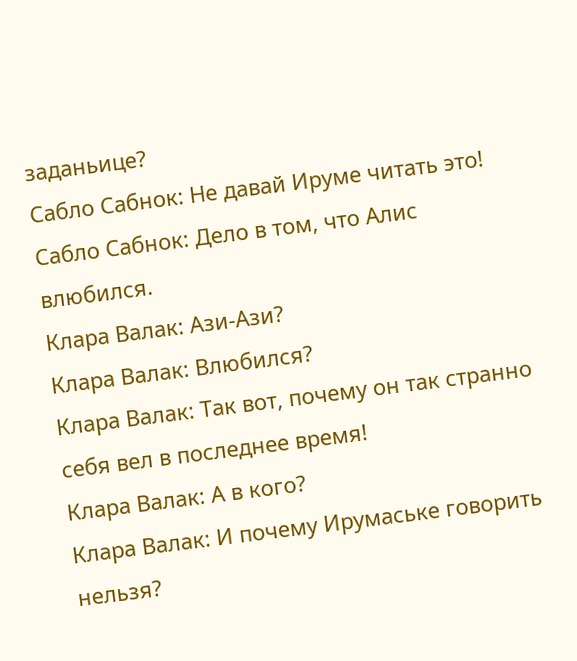заданьице?
Сабло Сабнок: Не давай Ируме читать это!
Сабло Сабнок: Дело в том, что Алис влюбился.
Клара Валак: Ази-Ази?
Клара Валак: Влюбился?
Клара Валак: Так вот, почему он так странно себя вел в последнее время!
Клара Валак: А в кого?
Клара Валак: И почему Ирумаське говорить нельзя?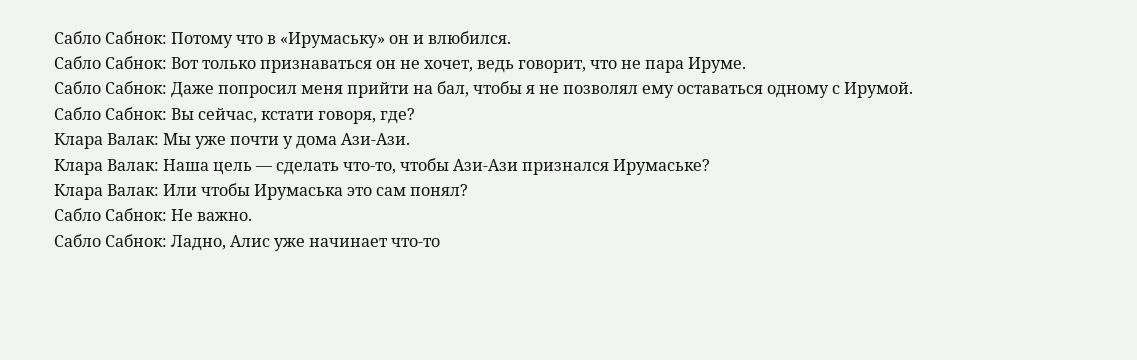Сабло Сабнок: Потому что в «Ирумаську» он и влюбился.
Сабло Сабнок: Вот только признаваться он не хочет, ведь говорит, что не пара Ируме.
Сабло Сабнок: Даже попросил меня прийти на бал, чтобы я не позволял ему оставаться одному с Ирумой.
Сабло Сабнок: Вы сейчас, кстати говоря, где?
Клара Валак: Мы уже почти у дома Ази-Ази.
Клара Валак: Наша цель — сделать что-то, чтобы Ази-Ази признался Ирумаське?
Клара Валак: Или чтобы Ирумаська это сам понял?
Сабло Сабнок: Не важно.
Сабло Сабнок: Ладно, Алис уже начинает что-то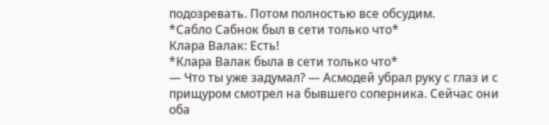подозревать. Потом полностью все обсудим.
*Сабло Сабнок был в сети только что*
Клара Валак: Есть!
*Клара Валак была в сети только что*
— Что ты уже задумал? — Асмодей убрал руку с глаз и с прищуром смотрел на бывшего соперника. Сейчас они оба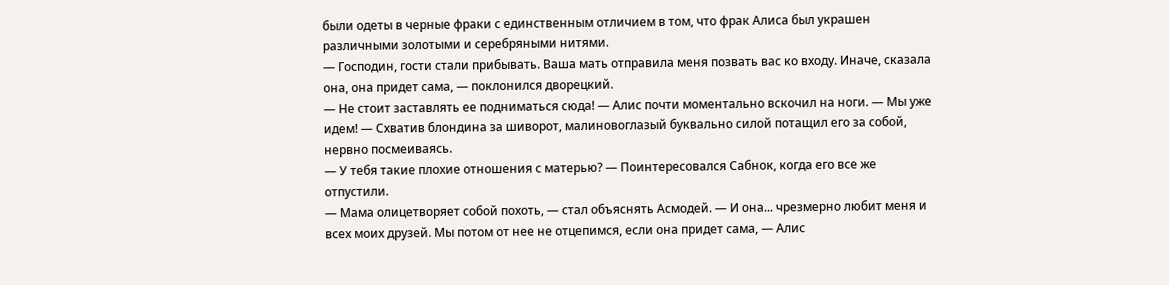были одеты в черные фраки с единственным отличием в том, что фрак Алиса был украшен различными золотыми и серебряными нитями.
— Господин, гости стали прибывать. Ваша мать отправила меня позвать вас ко входу. Иначе, сказала она, она придет сама, — поклонился дворецкий.
— Не стоит заставлять ее подниматься сюда! — Алис почти моментально вскочил на ноги. — Мы уже идем! — Схватив блондина за шиворот, малиновоглазый буквально силой потащил его за собой, нервно посмеиваясь.
— У тебя такие плохие отношения с матерью? — Поинтересовался Сабнок, когда его все же отпустили.
— Мама олицетворяет собой похоть, — стал объяснять Асмодей. — И она... чрезмерно любит меня и всех моих друзей. Мы потом от нее не отцепимся, если она придет сама, — Алис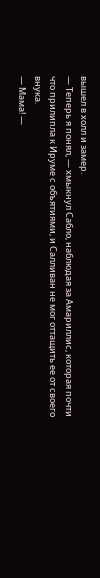вышел в холл и замер.
— Теперь я понял, — хмыкнул Сабло, наблюдая за Амариллис, которая почти что прилипла к Ируме с объятиями, и Салливан не мог оттащить ее от своего внука.
— Мама! —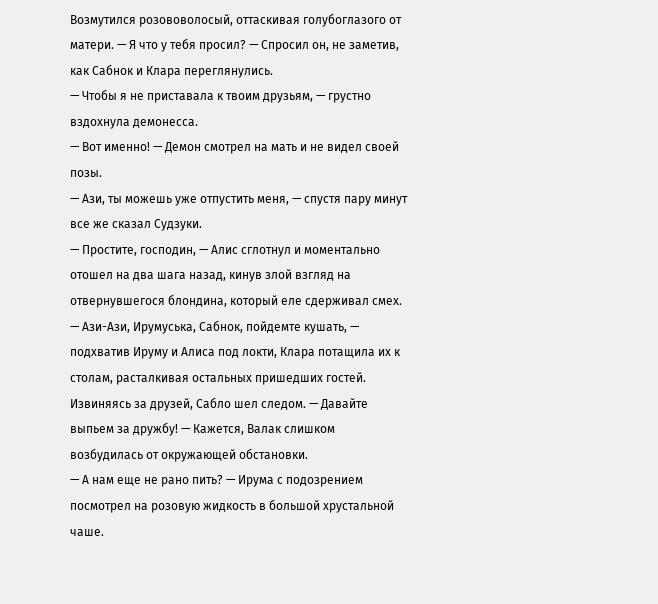Возмутился розововолосый, оттаскивая голубоглазого от матери. — Я что у тебя просил? — Спросил он, не заметив, как Сабнок и Клара переглянулись.
— Чтобы я не приставала к твоим друзьям, — грустно вздохнула демонесса.
— Вот именно! — Демон смотрел на мать и не видел своей позы.
— Ази, ты можешь уже отпустить меня, — спустя пару минут все же сказал Судзуки.
— Простите, господин, — Алис сглотнул и моментально отошел на два шага назад, кинув злой взгляд на отвернувшегося блондина, который еле сдерживал смех.
— Ази-Ази, Ирумуська, Сабнок, пойдемте кушать, — подхватив Ируму и Алиса под локти, Клара потащила их к столам, расталкивая остальных пришедших гостей. Извиняясь за друзей, Сабло шел следом. — Давайте выпьем за дружбу! — Кажется, Валак слишком возбудилась от окружающей обстановки.
— А нам еще не рано пить? — Ирума с подозрением посмотрел на розовую жидкость в большой хрустальной чаше.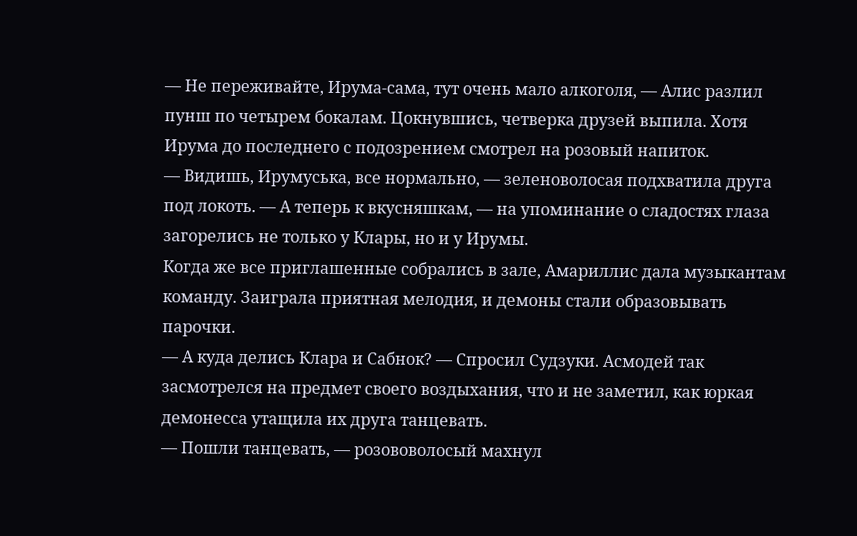— Не переживайте, Ирума-сама, тут очень мало алкоголя, — Алис разлил пунш по четырем бокалам. Цокнувшись, четверка друзей выпила. Хотя Ирума до последнего с подозрением смотрел на розовый напиток.
— Видишь, Ирумуська, все нормально, — зеленоволосая подхватила друга под локоть. — А теперь к вкусняшкам, — на упоминание о сладостях глаза загорелись не только у Клары, но и у Ирумы.
Когда же все приглашенные собрались в зале, Амариллис дала музыкантам команду. Заиграла приятная мелодия, и демоны стали образовывать парочки.
— А куда делись Клара и Сабнок? — Спросил Судзуки. Асмодей так засмотрелся на предмет своего воздыхания, что и не заметил, как юркая демонесса утащила их друга танцевать.
— Пошли танцевать, — розововолосый махнул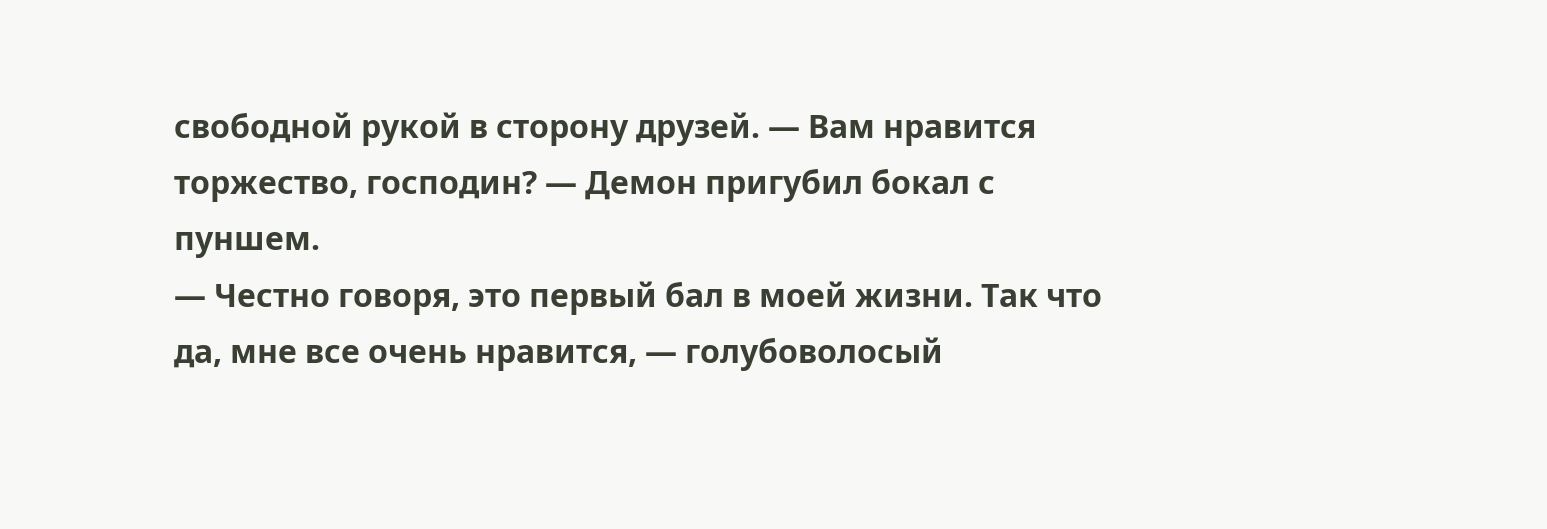свободной рукой в сторону друзей. — Вам нравится торжество, господин? — Демон пригубил бокал с пуншем.
— Честно говоря, это первый бал в моей жизни. Так что да, мне все очень нравится, — голубоволосый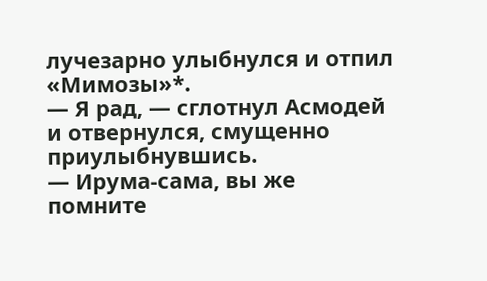лучезарно улыбнулся и отпил «Мимозы»*.
— Я рад, — сглотнул Асмодей и отвернулся, смущенно приулыбнувшись.
— Ирума-сама, вы же помните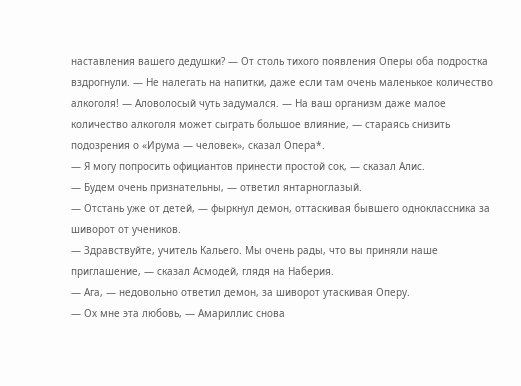наставления вашего дедушки? — От столь тихого появления Оперы оба подростка вздрогнули. — Не налегать на напитки, даже если там очень маленькое количество алкоголя! — Аловолосый чуть задумался. — На ваш организм даже малое количество алкоголя может сыграть большое влияние, — стараясь снизить подозрения о «Ирума — человек», сказал Опера*.
— Я могу попросить официантов принести простой сок, — сказал Алис.
— Будем очень признательны, — ответил янтарноглазый.
— Отстань уже от детей, — фыркнул демон, оттаскивая бывшего одноклассника за шиворот от учеников.
— Здравствуйте, учитель Кальего. Мы очень рады, что вы приняли наше приглашение, — сказал Асмодей, глядя на Наберия.
— Ага, — недовольно ответил демон, за шиворот утаскивая Оперу.
— Ох мне эта любовь, — Амариллис снова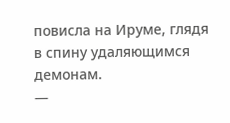повисла на Ируме, глядя в спину удаляющимся демонам.
—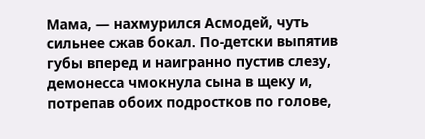Мама, — нахмурился Асмодей, чуть сильнее сжав бокал. По-детски выпятив губы вперед и наигранно пустив слезу, демонесса чмокнула сына в щеку и, потрепав обоих подростков по голове,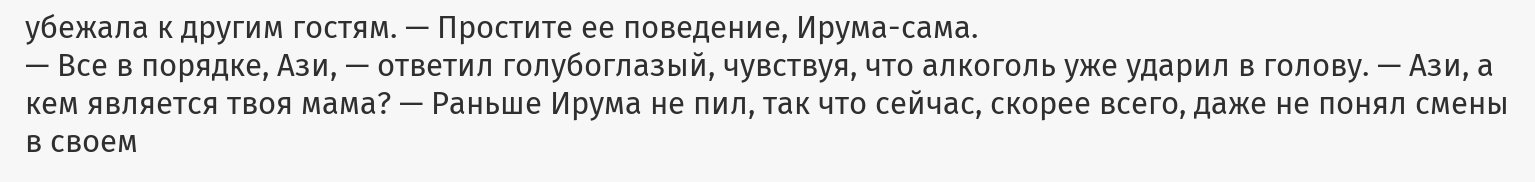убежала к другим гостям. — Простите ее поведение, Ирума-сама.
— Все в порядке, Ази, — ответил голубоглазый, чувствуя, что алкоголь уже ударил в голову. — Ази, а кем является твоя мама? — Раньше Ирума не пил, так что сейчас, скорее всего, даже не понял смены в своем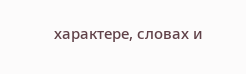характере, словах и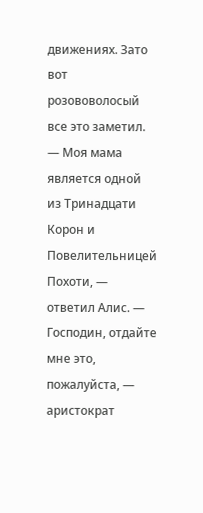движениях. Зато вот розововолосый все это заметил.
— Моя мама является одной из Тринадцати Корон и Повелительницей Похоти, — ответил Алис. — Господин, отдайте мне это, пожалуйста, — аристократ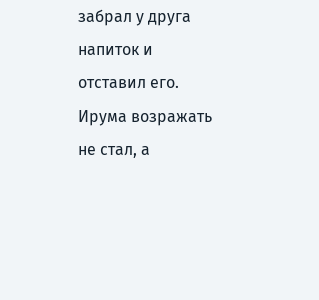забрал у друга напиток и отставил его. Ирума возражать не стал, а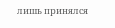лишь принялся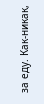за еду. Как-никак,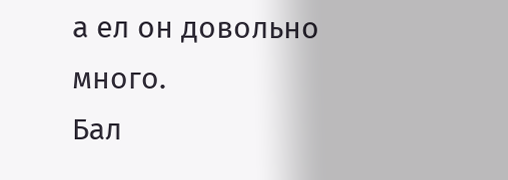а ел он довольно много.
Бал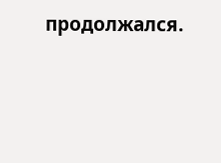продолжался.